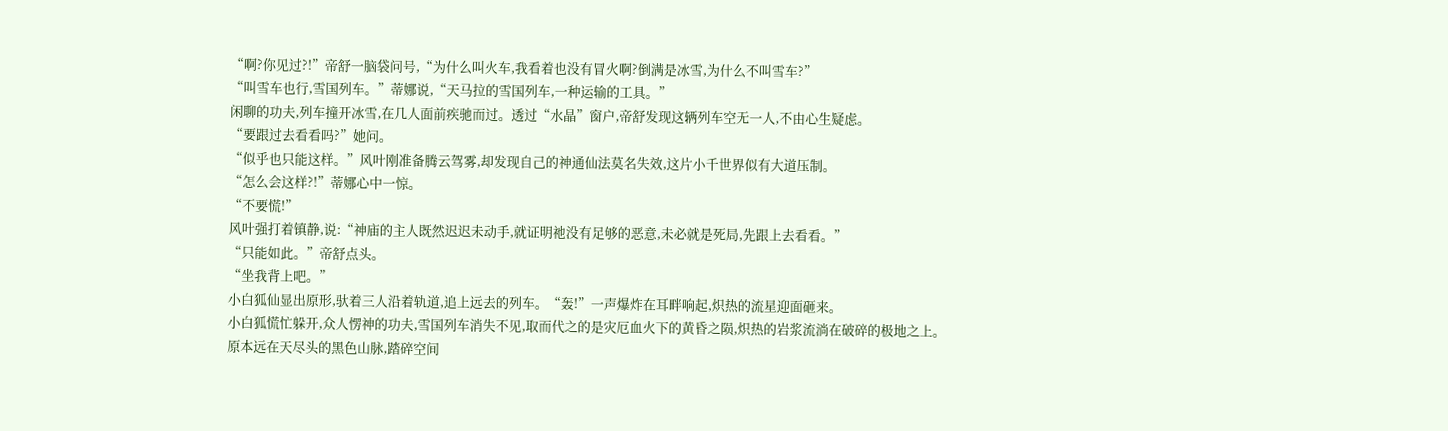“啊?你见过?!”帝舒一脑袋问号,“为什么叫火车,我看着也没有冒火啊?倒满是冰雪,为什么不叫雪车?”
“叫雪车也行,雪国列车。”蒂娜说,“天马拉的雪国列车,一种运输的工具。”
闲聊的功夫,列车撞开冰雪,在几人面前疾驰而过。透过“水晶”窗户,帝舒发现这辆列车空无一人,不由心生疑虑。
“要跟过去看看吗?”她问。
“似乎也只能这样。”风叶刚准备腾云驾雾,却发现自己的神通仙法莫名失效,这片小千世界似有大道压制。
“怎么会这样?!”蒂娜心中一惊。
“不要慌!”
风叶强打着镇静,说:“神庙的主人既然迟迟未动手,就证明祂没有足够的恶意,未必就是死局,先跟上去看看。”
“只能如此。”帝舒点头。
“坐我背上吧。”
小白狐仙显出原形,驮着三人沿着轨道,追上远去的列车。“轰!”一声爆炸在耳畔响起,炽热的流星迎面砸来。
小白狐慌忙躲开,众人愣神的功夫,雪国列车消失不见,取而代之的是灾厄血火下的黄昏之陨,炽热的岩浆流淌在破碎的极地之上。
原本远在天尽头的黑色山脉,踏碎空间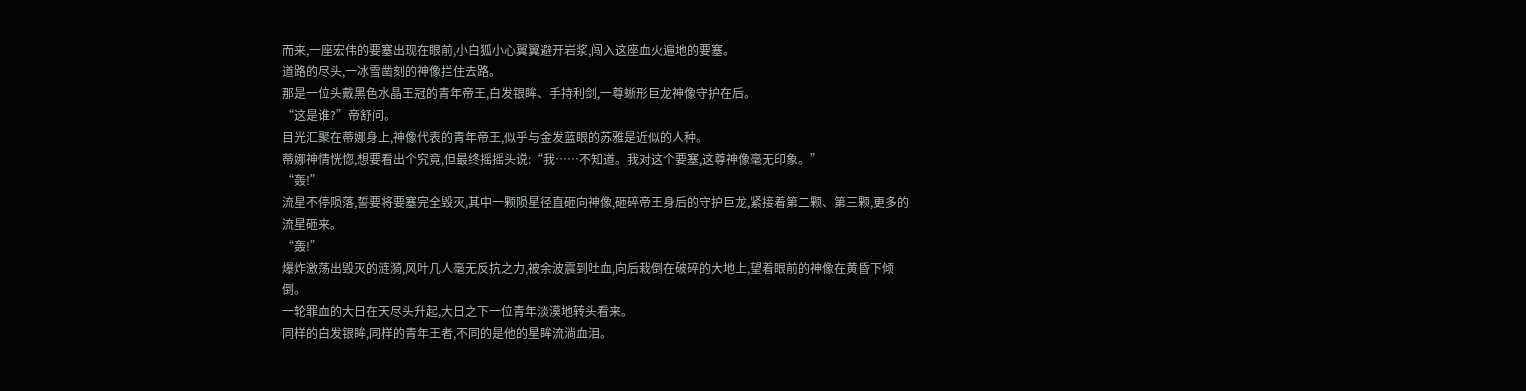而来,一座宏伟的要塞出现在眼前,小白狐小心翼翼避开岩浆,闯入这座血火遍地的要塞。
道路的尽头,一冰雪凿刻的神像拦住去路。
那是一位头戴黑色水晶王冠的青年帝王,白发银眸、手持利剑,一尊蜥形巨龙神像守护在后。
“这是谁?”帝舒问。
目光汇聚在蒂娜身上,神像代表的青年帝王,似乎与金发蓝眼的苏雅是近似的人种。
蒂娜神情恍惚,想要看出个究竟,但最终摇摇头说:“我……不知道。我对这个要塞,这尊神像毫无印象。”
“轰!”
流星不停陨落,誓要将要塞完全毁灭,其中一颗陨星径直砸向神像,砸碎帝王身后的守护巨龙,紧接着第二颗、第三颗,更多的流星砸来。
“轰!”
爆炸激荡出毁灭的涟漪,风叶几人毫无反抗之力,被余波震到吐血,向后栽倒在破碎的大地上,望着眼前的神像在黄昏下倾倒。
一轮罪血的大日在天尽头升起,大日之下一位青年淡漠地转头看来。
同样的白发银眸,同样的青年王者,不同的是他的星眸流淌血泪。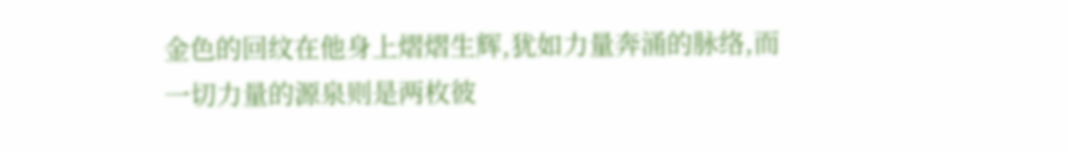金色的回纹在他身上熠熠生辉,犹如力量奔涌的脉络,而一切力量的源泉则是两枚彼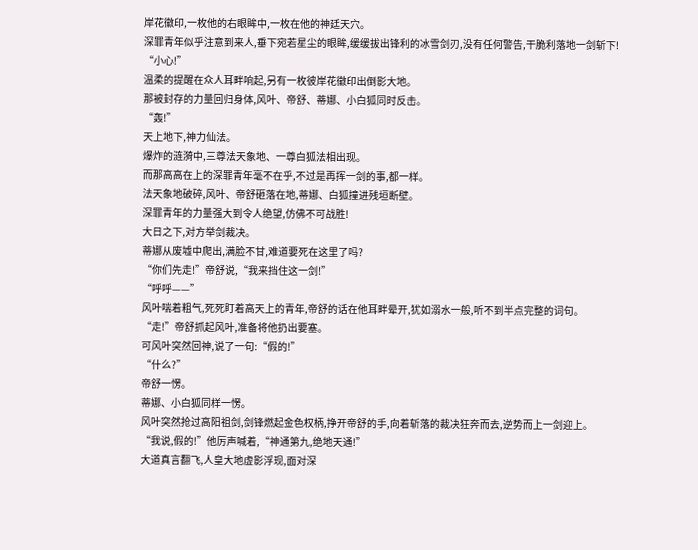岸花徽印,一枚他的右眼眸中,一枚在他的神廷天穴。
深罪青年似乎注意到来人,垂下宛若星尘的眼眸,缓缓拔出锋利的冰雪剑刃,没有任何警告,干脆利落地一剑斩下!
“小心!”
温柔的提醒在众人耳畔响起,另有一枚彼岸花徽印出倒影大地。
那被封存的力量回归身体,风叶、帝舒、蒂娜、小白狐同时反击。
“轰!”
天上地下,神力仙法。
爆炸的涟漪中,三尊法天象地、一尊白狐法相出现。
而那高高在上的深罪青年毫不在乎,不过是再挥一剑的事,都一样。
法天象地破碎,风叶、帝舒砸落在地,蒂娜、白狐撞进残垣断壁。
深罪青年的力量强大到令人绝望,仿佛不可战胜!
大日之下,对方举剑裁决。
蒂娜从废墟中爬出,满脸不甘,难道要死在这里了吗?
“你们先走!”帝舒说,“我来挡住这一剑!”
“呼呼——”
风叶喘着粗气,死死盯着高天上的青年,帝舒的话在他耳畔晕开,犹如溺水一般,听不到半点完整的词句。
“走!”帝舒抓起风叶,准备将他扔出要塞。
可风叶突然回神,说了一句:“假的!”
“什么?”
帝舒一愣。
蒂娜、小白狐同样一愣。
风叶突然抢过高阳祖剑,剑锋燃起金色权柄,挣开帝舒的手,向着斩落的裁决狂奔而去,逆势而上一剑迎上。
“我说,假的!”他厉声喊着,“神通第九,绝地天通!”
大道真言翻飞,人皇大地虚影浮现,面对深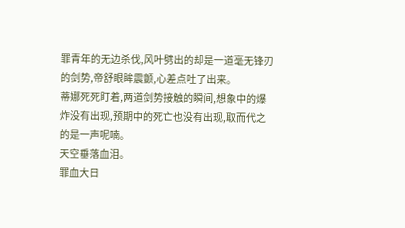罪青年的无边杀伐,风叶劈出的却是一道毫无锋刃的剑势,帝舒眼眸震颤,心差点吐了出来。
蒂娜死死盯着,两道剑势接触的瞬间,想象中的爆炸没有出现,预期中的死亡也没有出现,取而代之的是一声呢喃。
天空垂落血泪。
罪血大日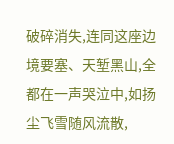破碎消失,连同这座边境要塞、天堑黑山,全都在一声哭泣中,如扬尘飞雪随风流散,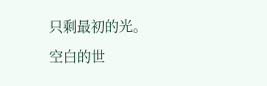只剩最初的光。
空白的世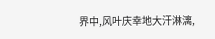界中,风叶庆幸地大汗淋漓,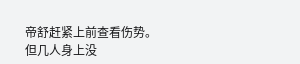帝舒赶紧上前查看伤势。
但几人身上没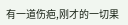有一道伤疤,刚才的一切果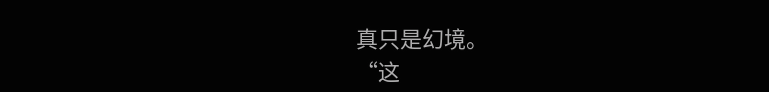真只是幻境。
“这